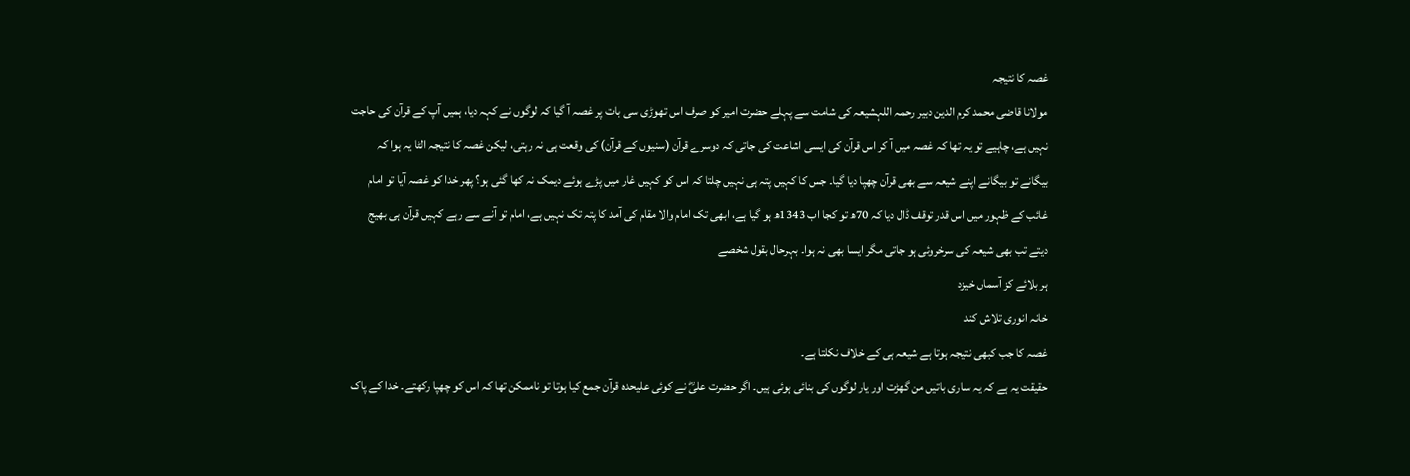غصہ کا نتیجہ
مولانا قاضی محمد کرم الدین دبیر رحمہ اللہشیعہ کی شامت سے پہلے حضرت امیر کو صرف اس تھوڑی سی بات پر غصہ آ گیا کہ لوگوں نے کہہ دیا، ہمیں آپ کے قرآن کی حاجت نہیں ہے، چاہیے تو یہ تھا کہ غصہ میں آ کر اس قرآن کی ایسی اشاعت کی جاتی کہ دوسرے قرآن (سنیوں کے قرآن) کی وقعت ہی نہ رہتی، لیکن غصہ کا نتیجہ الٹا یہ ہوا کہ بیگانے تو بیگانے اپنے شیعہ سے بھی قرآن چھپا دیا گیا۔ جس کا کہیں پتہ ہی نہیں چلتا کہ اس کو کہیں غار میں پڑے ہوئے دیمک نہ کھا گئی ہو؟ پھر خدا کو غصہ آیا تو امام غائب کے ظہور میں اس قدر توقف ڈال دیا کہ 70ھ تو کجا اب 1343ھ ہو گیا ہے، ابھی تک امام والا مقام کی آمد کا پتہ تک نہیں ہے، امام تو آنے سے رہے کہیں قرآن ہی بھیج دیتے تب بھی شیعہ کی سرخروئی ہو جاتی مگر ایسا بھی نہ ہوا۔ بہرحال بقول شخصے
ہر بلائے کز آسماں خیزد
خانہ انوری تلاش کند
غصہ کا جب کبھی نتیجہ ہوتا ہے شیعہ ہی کے خلاف نکلتا ہے۔
حقیقت یہ ہے کہ یہ ساری باتیں من گھڑت اور یار لوگوں کی بنائی ہوئی ہیں۔ اگر حضرت علیؓ نے کوئی علیحدہ قرآن جمع کیا ہوتا تو ناممکن تھا کہ اس کو چھپا رکھتے۔ خدا کے پاک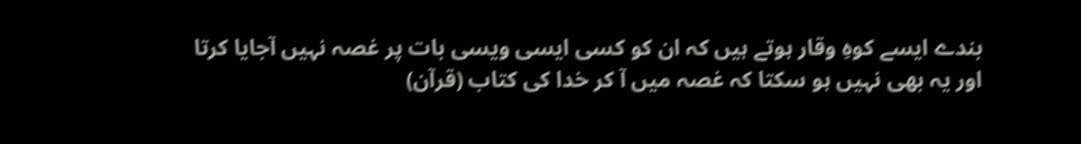بندے ایسے کوہِ وقار ہوتے ہیں کہ ان کو کسی ایسی ویسی بات پر غصہ نہیں آجایا کرتا اور یہ بھی نہیں ہو سکتا کہ غصہ میں آ کر خدا کی کتاب (قرآن)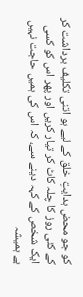کو جو محض ہدایتِ خلق کے لیے ہو اتنی تکلیف برداشت کر کے کئی روز کا چلہ کاٹ کر تیار کریں اور پھر اس کو کسی ایک شخص کے کہہ دینے سے، کہ اس کی ہمیں حاجت نہیں ہے ہمیشہ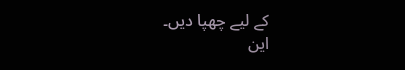کے لیے چھپا دیں۔
این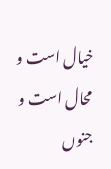خیال است و محال است و جنوں